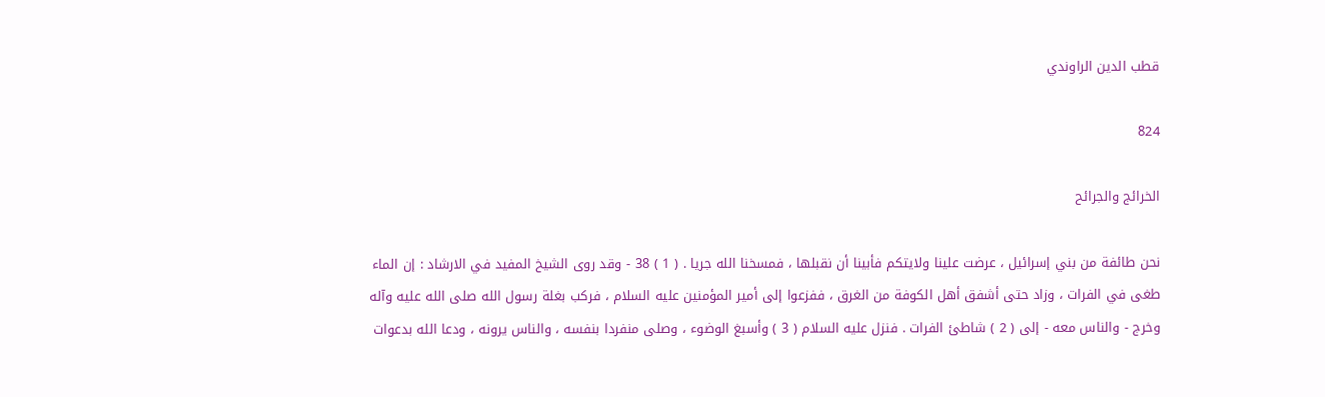قطب الدين الراوندي

824

الخرائج والجرائح

نحن طائفة من بني إسرائيل ، عرضت علينا ولايتكم فأبينا أن نقبلها ، فمسخنا الله جريا . ( 1 ) 38 - وقد روى الشيخ المفيد في الارشاد : إن الماء طغى في الفرات ، وزاد حتى أشفق أهل الكوفة من الغرق ، ففزعوا إلى أمير المؤمنين عليه السلام ، فركب بغلة رسول الله صلى الله عليه وآله وخرج - والناس معه - إلى ( 2 ) شاطئ الفرات . فنزل عليه السلام ( 3 ) وأسبغ الوضوء ، وصلى منفردا بنفسه ، والناس يرونه ، ودعا الله بدعوات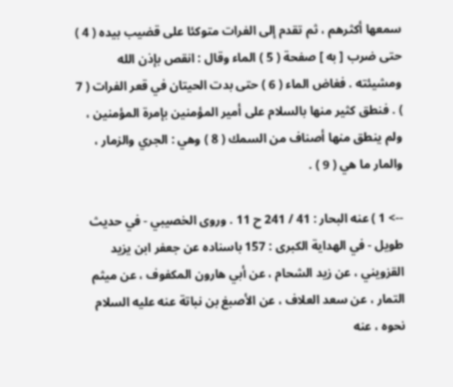سمعها أكثرهم ، ثم تقدم إلى الفرات متوكئا على قضيب بيده ( 4 ) حتى ضرب [ به ] صفحة ( 5 ) الماء وقال : انقص بإذن الله ومشيئته . فغاض الماء ( 6 ) حتى بدت الحيتان في قعر الفرات ( 7 ) . فنطق كثير منها بالسلام على أمير المؤمنين بإمرة المؤمنين ، ولم ينطق منها أصناف من السمك ( 8 ) وهي : الجري والزمار ، والمار ما هي ( 9 ) .

--> 1 ) عنه البحار : 41 / 241 ح 11 . وروى الخصيبي - في حديث طويل - في الهداية الكبرى : 157 باسناده عن جعفر ابن يزيد القزويني ، عن زيد الشحام ، عن أبي هارون المكفوف ، عن ميثم التمار ، عن سعد العلاف ، عن الأصبغ بن نباتة عنه عليه السلام نحوه ، عنه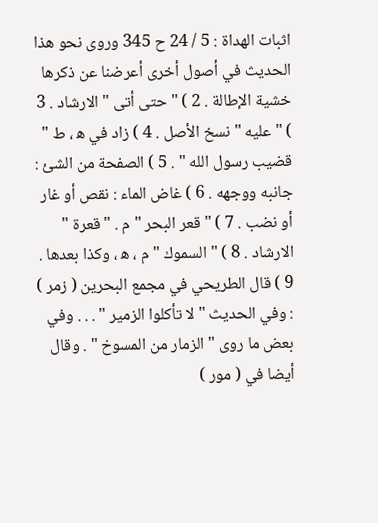اثبات الهداة : 5 / 24 ح 345 وروى نحو هذا الحديث في أصول أخرى أعرضنا عن ذكرها خشية الإطالة . 2 ) " حتى أتى " الارشاد . 3 ) " عليه " نسخ الأصل . 4 ) زاد في ه‍ ، ط " قضيب رسول الله " . 5 ) الصفحة من الشئ : جانبه ووجهه . 6 ) غاض الماء : نقص أو غار أو نضب . 7 ) " قعر البحر " م . " قعرة " الارشاد . 8 ) " السموك " م ، ه‍ ، وكذا بعدها . 9 ) قال الطريحي في مجمع البحرين ( زمر ) : وفي الحديث " لا تأكلوا الزمير " . . . وفي بعض ما روى " الزمار من المسوخ " . وقال أيضا في ( مور )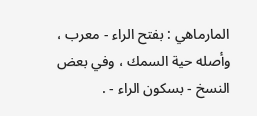المارماهي : بفتح الراء - معرب ، وأصله حية السمك ، وفي بعض النسخ - بسكون الراء - .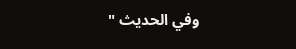وفي الحديث "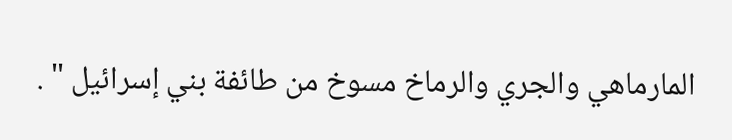المارماهي والجري والرماخ مسوخ من طائفة بني إسرائيل " .